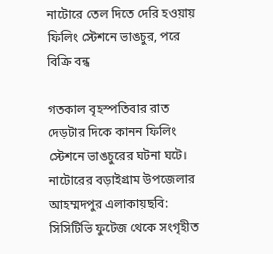নাটোরে তেল দিতে দেরি হওয়ায় ফিলিং স্টেশনে ভাঙচুর, পরে বিক্রি বন্ধ

গতকাল বৃহস্পতিবার রাত দেড়টার দিকে কানন ফিলিং স্টেশনে ভাঙচুরের ঘটনা ঘটে। নাটোরের বড়াইগ্রাম উপজেলার আহম্মদপুর এলাকায়ছবি: সিসিটিভি ফুটেজ থেকে সংগৃহীত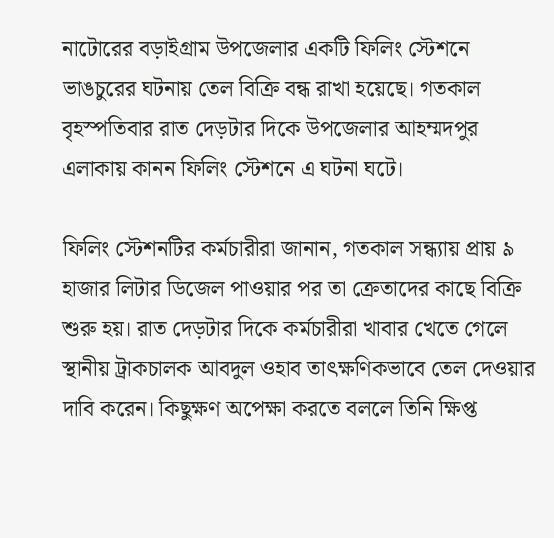নাটোরের বড়াইগ্রাম উপজেলার একটি ফিলিং স্টেশনে ভাঙচুরের ঘটনায় তেল বিক্রি বন্ধ রাখা হয়েছে। গতকাল বৃহস্পতিবার রাত দেড়টার দিকে উপজেলার আহম্মদপুর এলাকায় কানন ফিলিং স্টেশনে এ ঘটনা ঘটে।

ফিলিং স্টেশনটির কর্মচারীরা জানান, গতকাল সন্ধ্যায় প্রায় ৯ হাজার লিটার ডিজেল পাওয়ার পর তা ক্রেতাদের কাছে বিক্রি শুরু হয়। রাত দেড়টার দিকে কর্মচারীরা খাবার খেতে গেলে স্থানীয় ট্রাকচালক আবদুল ওহাব তাৎক্ষণিকভাবে তেল দেওয়ার দাবি করেন। কিছুক্ষণ অপেক্ষা করতে বললে তিনি ক্ষিপ্ত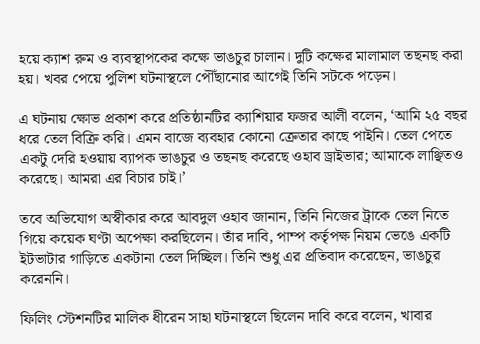হয়ে ক্যাশ রুম ও ব্যবস্থাপকের কক্ষে ভাঙচুর চালান। দুটি কক্ষের মালামাল তছনছ করা হয়। খবর পেয়ে পুলিশ ঘটনাস্থলে পৌঁছানোর আগেই তিনি সটকে পড়েন।

এ ঘটনায় ক্ষোভ প্রকাশ করে প্রতিষ্ঠানটির ক্যাশিয়ার ফজর আলী বলেন, ‘আমি ২৫ বছর ধরে তেল বিক্রি করি। এমন বাজে ব্যবহার কোনো ক্রেতার কাছে পাইনি। তেল পেতে একটু দেরি হওয়ায় ব্যাপক ভাঙচুর ও তছনছ করেছে ওহাব ড্রাইভার; আমাকে লাঞ্ছিতও করেছে। আমরা এর বিচার চাই।’

তবে অভিযোগ অস্বীকার করে আবদুল ওহাব জানান, তিনি নিজের ট্রাকে তেল নিতে গিয়ে কয়েক ঘণ্টা অপেক্ষা করছিলেন। তাঁর দাবি, পাম্প কর্তৃপক্ষ নিয়ম ভেঙে একটি ইটভাটার গাড়িতে একটানা তেল দিচ্ছিল। তিনি শুধু এর প্রতিবাদ করেছেন, ভাঙচুর করেননি।

ফিলিং স্টেশনটির মালিক ধীরেন সাহা ঘটনাস্থলে ছিলেন দাবি করে বলেন, খাবার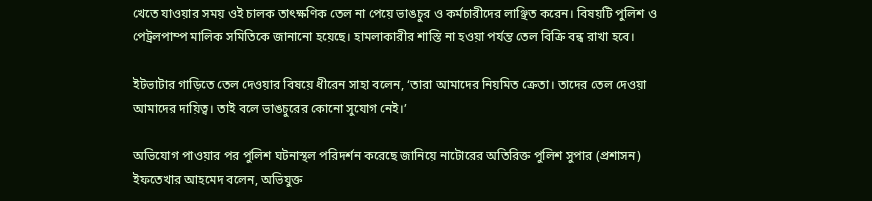খেতে যাওয়ার সময় ওই চালক তাৎক্ষণিক তেল না পেয়ে ভাঙচুর ও কর্মচারীদের লাঞ্ছিত করেন। বিষয়টি পুলিশ ও পেট্রলপাম্প মালিক সমিতিকে জানানো হয়েছে। হামলাকারীর শাস্তি না হওয়া পর্যন্ত তেল বিক্রি বন্ধ রাখা হবে।

ইটভাটার গাড়িতে তেল দেওয়ার বিষয়ে ধীরেন সাহা বলেন, ‘তারা আমাদের নিয়মিত ক্রেতা। তাদের তেল দেওয়া আমাদের দায়িত্ব। তাই বলে ভাঙচুরের কোনো সুযোগ নেই।’

অভিযোগ পাওয়ার পর পুলিশ ঘটনাস্থল পরিদর্শন করেছে জানিয়ে নাটোরের অতিরিক্ত পুলিশ সুপার (প্রশাসন) ইফতেখার আহমেদ বলেন, অভিযুক্ত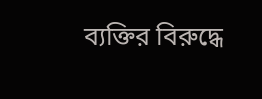ব্যক্তির বিরুদ্ধে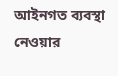আইনগত ব্যবস্থা নেওয়ার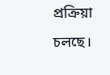প্রক্রিয়া চলছে।